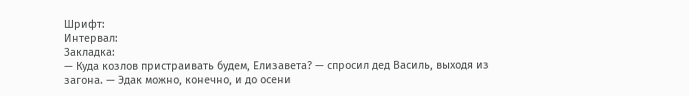Шрифт:
Интервал:
Закладка:
— Куда козлов пристраивать будем, Елизавета? — спросил дед Василь, выходя из загона. — Эдак можно, конечно, и до осени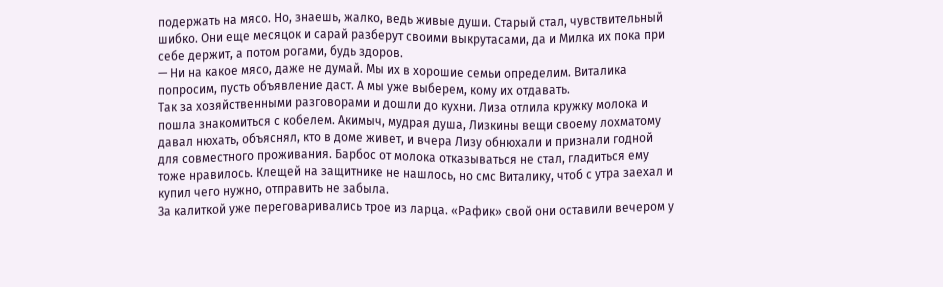подержать на мясо. Но, знаешь, жалко, ведь живые души. Старый стал, чувствительный шибко. Они еще месяцок и сарай разберут своими выкрутасами, да и Милка их пока при себе держит, а потом рогами, будь здоров.
— Ни на какое мясо, даже не думай. Мы их в хорошие семьи определим. Виталика попросим, пусть объявление даст. А мы уже выберем, кому их отдавать.
Так за хозяйственными разговорами и дошли до кухни. Лиза отлила кружку молока и пошла знакомиться с кобелем. Акимыч, мудрая душа, Лизкины вещи своему лохматому давал нюхать, объяснял, кто в доме живет, и вчера Лизу обнюхали и признали годной для совместного проживания. Барбос от молока отказываться не стал, гладиться ему тоже нравилось. Клещей на защитнике не нашлось, но смс Виталику, чтоб с утра заехал и купил чего нужно, отправить не забыла.
За калиткой уже переговаривались трое из ларца. «Рафик» свой они оставили вечером у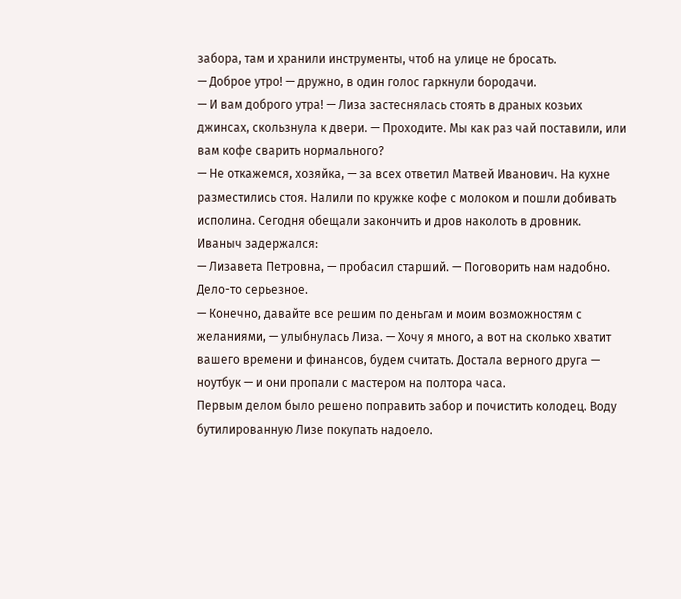забора, там и хранили инструменты, чтоб на улице не бросать.
— Доброе утро! — дружно, в один голос гаркнули бородачи.
— И вам доброго утра! — Лиза застеснялась стоять в драных козьих джинсах, скользнула к двери. — Проходите. Мы как раз чай поставили, или вам кофе сварить нормального?
— Не откажемся, хозяйка, — за всех ответил Матвей Иванович. На кухне разместились стоя. Налили по кружке кофе с молоком и пошли добивать исполина. Сегодня обещали закончить и дров наколоть в дровник. Иваныч задержался:
— Лизавета Петровна, — пробасил старший. — Поговорить нам надобно. Дело-то серьезное.
— Конечно, давайте все решим по деньгам и моим возможностям с желаниями, — улыбнулась Лиза. — Хочу я много, а вот на сколько хватит вашего времени и финансов, будем считать. Достала верного друга — ноутбук — и они пропали с мастером на полтора часа.
Первым делом было решено поправить забор и почистить колодец. Воду бутилированную Лизе покупать надоело.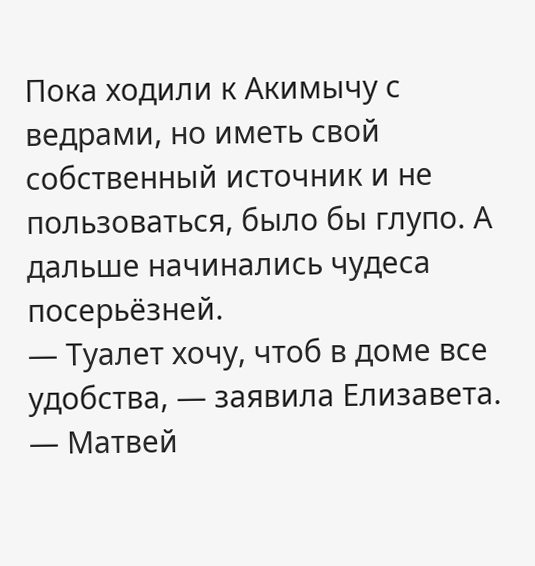Пока ходили к Акимычу с ведрами, но иметь свой собственный источник и не пользоваться, было бы глупо. А дальше начинались чудеса посерьёзней.
— Туалет хочу, чтоб в доме все удобства, — заявила Елизавета. — Матвей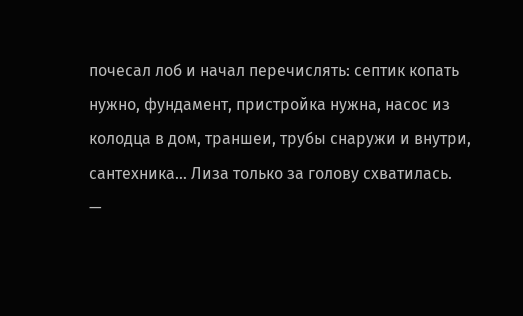почесал лоб и начал перечислять: септик копать нужно, фундамент, пристройка нужна, насос из колодца в дом, траншеи, трубы снаружи и внутри, сантехника… Лиза только за голову схватилась.
—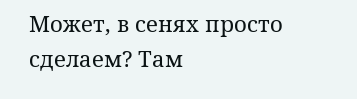Может, в сенях просто сделаем? Там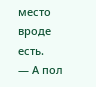место вроде есть.
— А пол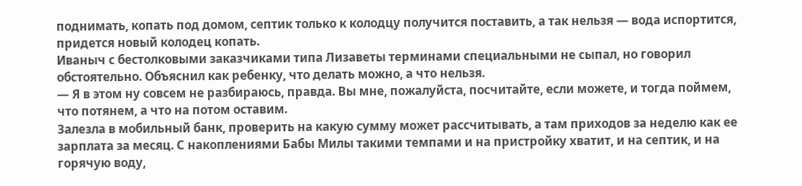поднимать, копать под домом, септик только к колодцу получится поставить, а так нельзя — вода испортится, придется новый колодец копать.
Иваныч с бестолковыми заказчиками типа Лизаветы терминами специальными не сыпал, но говорил обстоятельно. Объяснил как ребенку, что делать можно, а что нельзя.
— Я в этом ну совсем не разбираюсь, правда. Вы мне, пожалуйста, посчитайте, если можете, и тогда поймем, что потянем, а что на потом оставим.
Залезла в мобильный банк, проверить на какую сумму может рассчитывать, а там приходов за неделю как ее зарплата за месяц. С накоплениями Бабы Милы такими темпами и на пристройку хватит, и на септик, и на горячую воду,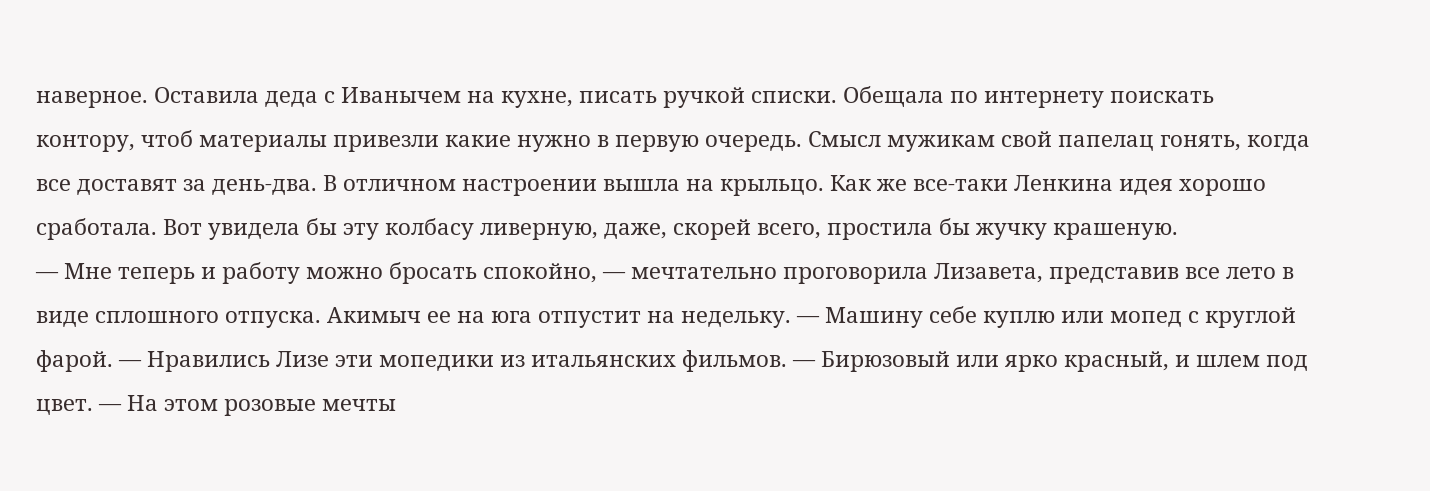наверное. Оставила деда с Иванычем на кухне, писать ручкой списки. Обещала по интернету поискать контору, чтоб материалы привезли какие нужно в первую очередь. Смысл мужикам свой папелац гонять, когда все доставят за день-два. В отличном настроении вышла на крыльцо. Как же все-таки Ленкина идея хорошо сработала. Вот увидела бы эту колбасу ливерную, даже, скорей всего, простила бы жучку крашеную.
— Мне теперь и работу можно бросать спокойно, — мечтательно проговорила Лизавета, представив все лето в виде сплошного отпуска. Акимыч ее на юга отпустит на недельку. — Машину себе куплю или мопед с круглой фарой. — Нравились Лизе эти мопедики из итальянских фильмов. — Бирюзовый или ярко красный, и шлем под цвет. — На этом розовые мечты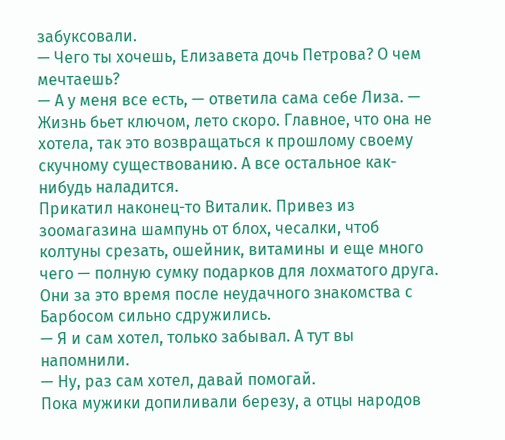забуксовали.
— Чего ты хочешь, Елизавета дочь Петрова? О чем мечтаешь?
— А у меня все есть, — ответила сама себе Лиза. — Жизнь бьет ключом, лето скоро. Главное, что она не хотела, так это возвращаться к прошлому своему скучному существованию. А все остальное как-нибудь наладится.
Прикатил наконец-то Виталик. Привез из зоомагазина шампунь от блох, чесалки, чтоб колтуны срезать, ошейник, витамины и еще много чего — полную сумку подарков для лохматого друга. Они за это время после неудачного знакомства с Барбосом сильно сдружились.
— Я и сам хотел, только забывал. А тут вы напомнили.
— Ну, раз сам хотел, давай помогай.
Пока мужики допиливали березу, а отцы народов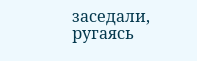заседали, ругаясь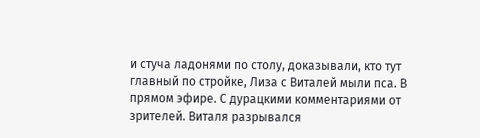и стуча ладонями по столу, доказывали, кто тут главный по стройке, Лиза с Виталей мыли пса. В прямом эфире. С дурацкими комментариями от зрителей. Виталя разрывался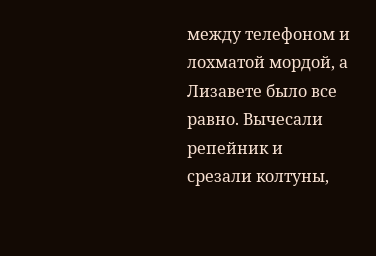между телефоном и лохматой мордой, а Лизавете было все равно. Вычесали репейник и срезали колтуны,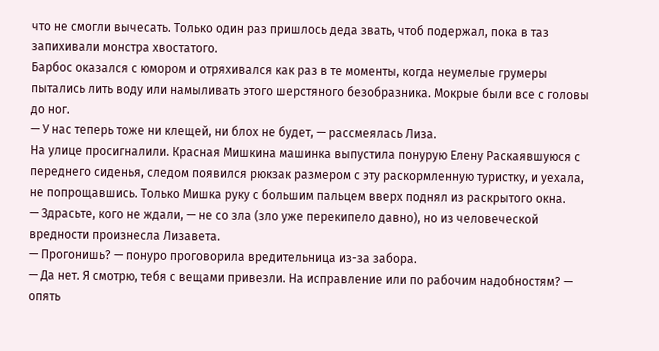что не смогли вычесать. Только один раз пришлось деда звать, чтоб подержал, пока в таз запихивали монстра хвостатого.
Барбос оказался с юмором и отряхивался как раз в те моменты, когда неумелые грумеры пытались лить воду или намыливать этого шерстяного безобразника. Мокрые были все с головы до ног.
— У нас теперь тоже ни клещей, ни блох не будет, — рассмеялась Лиза.
На улице просигналили. Красная Мишкина машинка выпустила понурую Елену Раскаявшуюся с переднего сиденья, следом появился рюкзак размером с эту раскормленную туристку, и уехала, не попрощавшись. Только Мишка руку с большим пальцем вверх поднял из раскрытого окна.
— Здрасьте, кого не ждали, — не со зла (зло уже перекипело давно), но из человеческой вредности произнесла Лизавета.
— Прогонишь? — понуро проговорила вредительница из-за забора.
— Да нет. Я смотрю, тебя с вещами привезли. На исправление или по рабочим надобностям? — опять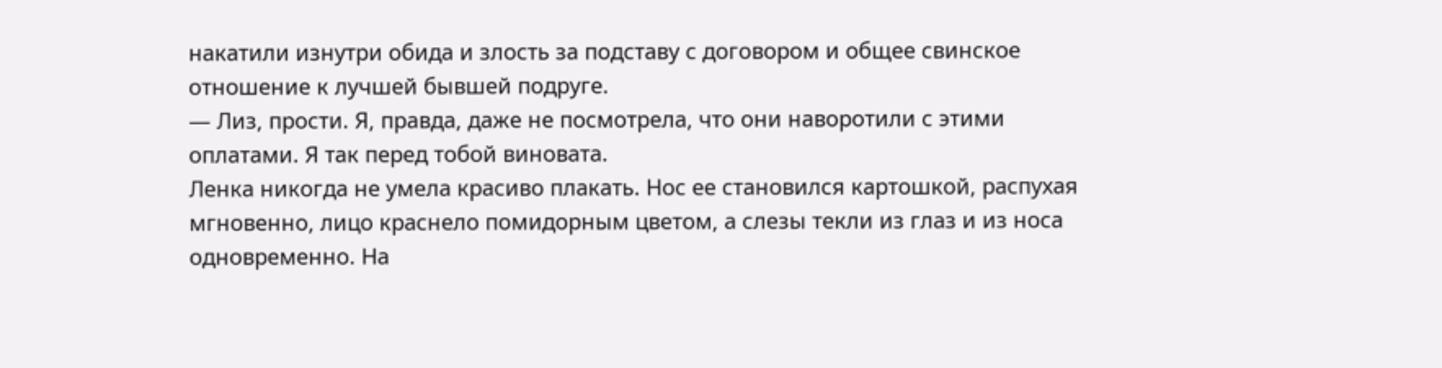накатили изнутри обида и злость за подставу с договором и общее свинское отношение к лучшей бывшей подруге.
— Лиз, прости. Я, правда, даже не посмотрела, что они наворотили с этими оплатами. Я так перед тобой виновата.
Ленка никогда не умела красиво плакать. Нос ее становился картошкой, распухая мгновенно, лицо краснело помидорным цветом, а слезы текли из глаз и из носа одновременно. На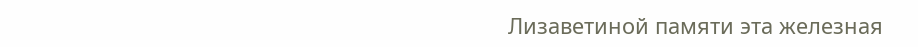Лизаветиной памяти эта железная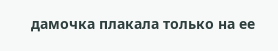дамочка плакала только на ее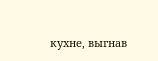кухне, выгнав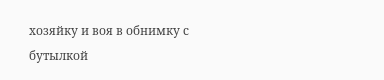хозяйку и воя в обнимку с бутылкой